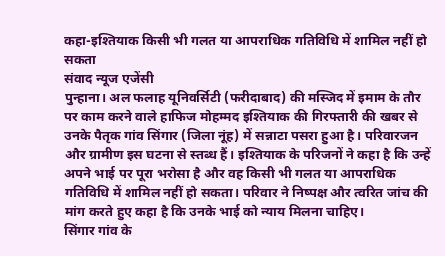कहा-इश्तियाक किसी भी गलत या आपराधिक गतिविधि में शामिल नहीं हो सकता
संवाद न्यूज एजेंसी
पुन्हाना। अल फलाह यूनिवर्सिटी (फरीदाबाद) की मस्जिद में इमाम के तौर पर काम करने वाले हाफिज मोहम्मद इश्तियाक की गिरफ्तारी की खबर से उनके पैतृक गांव सिंगार (जिला नूंह) में सन्नाटा पसरा हुआ है। परिवारजन और ग्रामीण इस घटना से स्तब्ध हैं। इश्तियाक के परिजनों ने कहा है कि उन्हें अपने भाई पर पूरा भरोसा है और वह किसी भी गलत या आपराधिक गतिविधि में शामिल नहीं हो सकता। परिवार ने निष्पक्ष और त्वरित जांच की मांग करते हुए कहा है कि उनके भाई को न्याय मिलना चाहिए।
सिंगार गांव के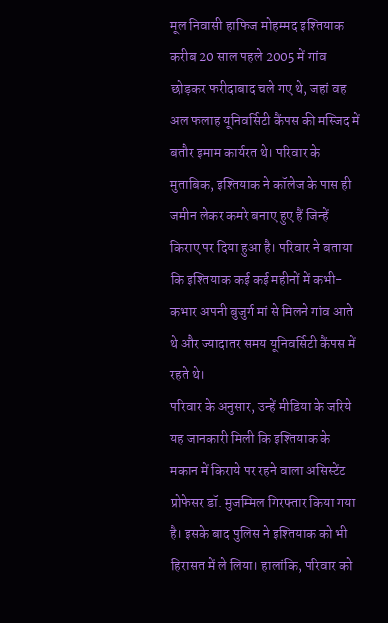मूल निवासी हाफिज मोहम्मद इश्तियाक करीब 20 साल पहले 2005 में गांव छोड़कर फरीदाबाद चले गए थे, जहां वह अल फलाह यूनिवर्सिटी कैंपस की मस्जिद में बतौर इमाम कार्यरत थे। परिवार के मुताबिक, इश्तियाक ने कॉलेज के पास ही जमीन लेकर कमरे बनाए हुए हैं जिन्हें किराए पर दिया हुआ है। परिवार ने बताया कि इश्तियाक कई कई महीनों में कभी-कभार अपनी बुजुर्ग मां से मिलने गांव आते थे और ज्यादातर समय यूनिवर्सिटी कैंपस में रहते थे।
परिवार के अनुसार, उन्हें मीडिया के जरिये यह जानकारी मिली कि इश्तियाक के मकान में किराये पर रहने वाला असिस्टेंट प्रोफेसर डॉ. मुजम्मिल गिरफ्तार किया गया है। इसके बाद पुलिस ने इश्तियाक को भी हिरासत में ले लिया। हालांकि, परिवार को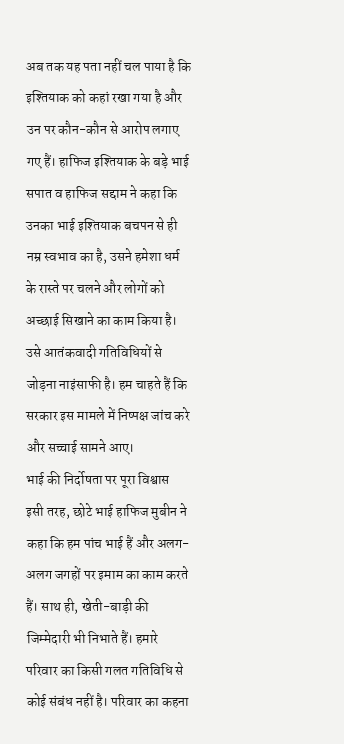अब तक यह पता नहीं चल पाया है कि इश्तियाक को कहां रखा गया है और उन पर कौन-कौन से आरोप लगाए गए हैं। हाफिज इश्तियाक के बड़े भाई सपात व हाफिज सद्दाम ने कहा कि उनका भाई इश्तियाक बचपन से ही नम्र स्वभाव का है, उसने हमेशा धर्म के रास्ते पर चलने और लोगों को अच्छाई सिखाने का काम किया है। उसे आतंकवादी गतिविधियों से जोड़ना नाइंसाफी है। हम चाहते हैं कि सरकार इस मामले में निष्पक्ष जांच करे और सच्चाई सामने आए।
भाई की निर्दोषता पर पूरा विश्वास
इसी तरह, छोटे भाई हाफिज मुबीन ने कहा कि हम पांच भाई हैं और अलग-अलग जगहों पर इमाम का काम करते हैं। साथ ही, खेती-बाड़ी की जिम्मेदारी भी निभाते हैं। हमारे परिवार का किसी गलत गतिविधि से कोई संबंध नहीं है। परिवार का कहना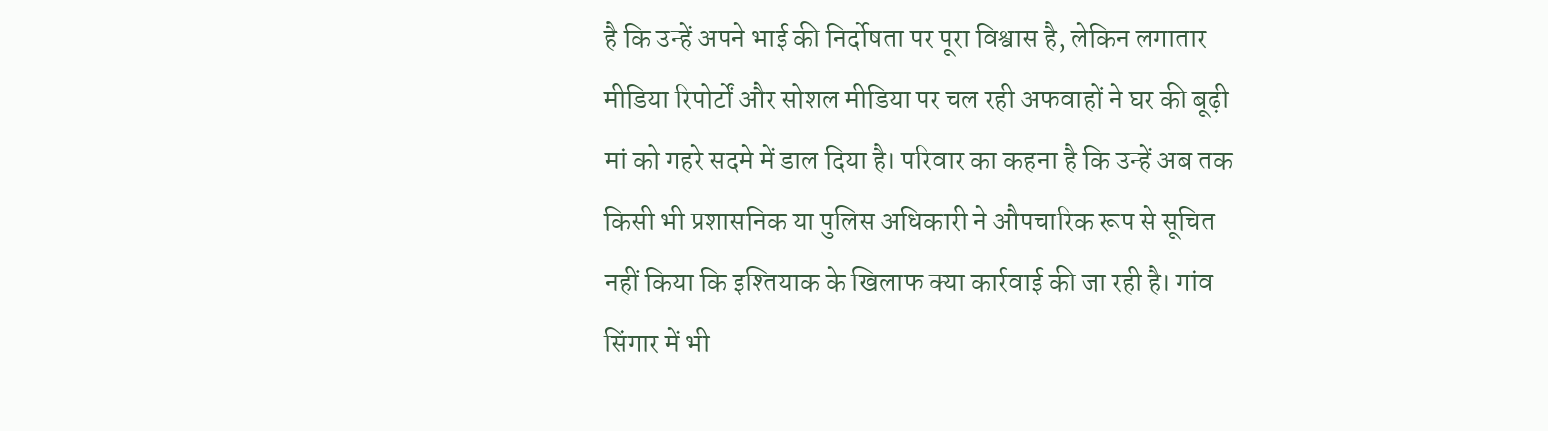है कि उन्हें अपने भाई की निर्दोषता पर पूरा विश्वास है, लेकिन लगातार मीडिया रिपोर्टों और सोशल मीडिया पर चल रही अफवाहों ने घर की बूढ़ी मां को गहरे सदमे में डाल दिया है। परिवार का कहना है कि उन्हें अब तक किसी भी प्रशासनिक या पुलिस अधिकारी ने औपचारिक रूप से सूचित नहीं किया कि इश्तियाक के खिलाफ क्या कार्रवाई की जा रही है। गांव सिंगार में भी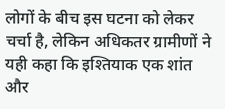लोगों के बीच इस घटना को लेकर चर्चा है, लेकिन अधिकतर ग्रामीणों ने यही कहा कि इश्तियाक एक शांत और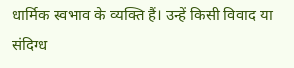धार्मिक स्वभाव के व्यक्ति हैं। उन्हें किसी विवाद या संदिग्ध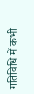गतिविधि में कभी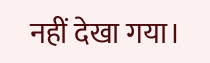नहीं देखा गया।